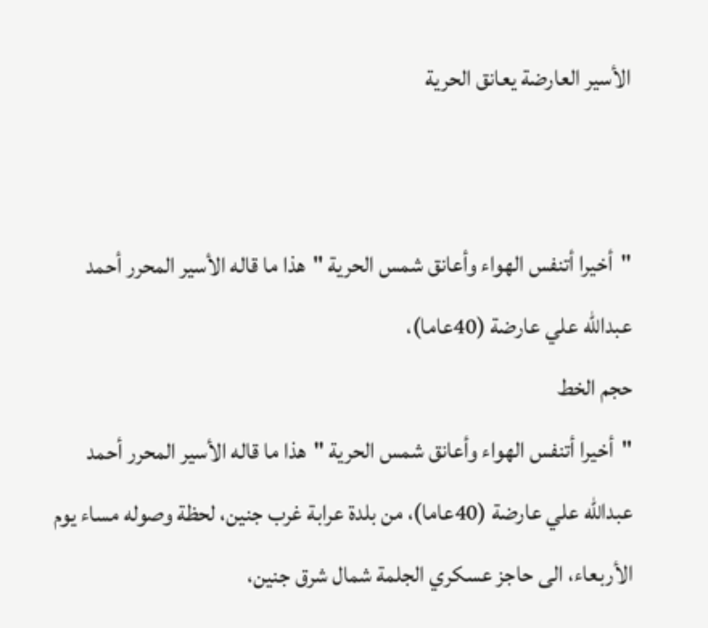الأسير العارضة يعانق الحرية


"أخيرا أتنفس الهواء وأعانق شمس الحرية "هذا ما قاله الأسير المحرر أحمد عبدالله علي عارضة (40عاما)،
حجم الخط
"أخيرا أتنفس الهواء وأعانق شمس الحرية "هذا ما قاله الأسير المحرر أحمد عبدالله علي عارضة (40عاما)، من بلدة عرابة غرب جنين، لحظة وصوله مساء يوم الأربعاء، الى حاجز عسكري الجلمة شمال شرق جنين،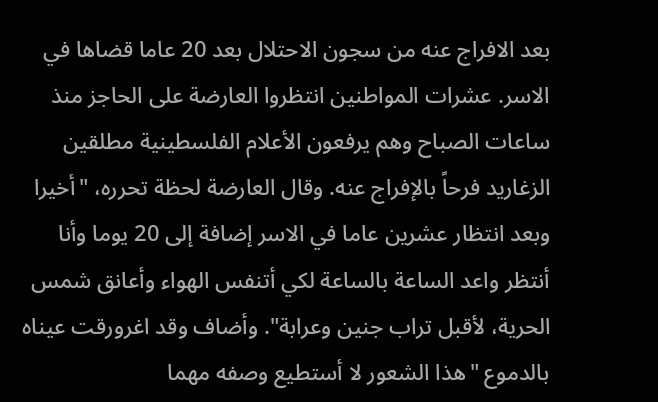بعد الافراج عنه من سجون الاحتلال بعد 20 عاما قضاها في الاسر. عشرات المواطنين انتظروا العارضة على الحاجز منذ ساعات الصباح وهم يرفعون الأعلام الفلسطينية مطلقين الزغاريد فرحاً بالإفراج عنه. وقال العارضة لحظة تحرره، "أخيرا وبعد انتظار عشرين عاما في الاسر إضافة إلى 20 يوما وأنا أنتظر واعد الساعة بالساعة لكي أتنفس الهواء وأعانق شمس الحرية، لأقبل تراب جنين وعرابة". وأضاف وقد اغرورقت عيناه بالدموع "هذا الشعور لا أستطيع وصفه مهما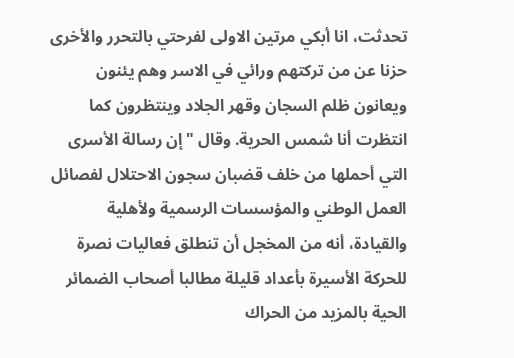تحدثت، انا أبكي مرتين الاولى لفرحتي بالتحرر والأخرى حزنا عن من تركتهم ورائي في الاسر وهم يئنون ويعانون ظلم السجان وقهر الجلاد وينتظرون كما انتظرت أنا شمس الحرية. وقال "إن رسالة الأسرى التي أحملها من خلف قضبان سجون الاحتلال لفصائل العمل الوطني والمؤسسات الرسمية ولأهلية والقيادة، أنه من المخجل أن تنطلق فعاليات نصرة للحركة الأسيرة بأعداد قليلة مطالبا أصحاب الضمائر الحية بالمزيد من الحراك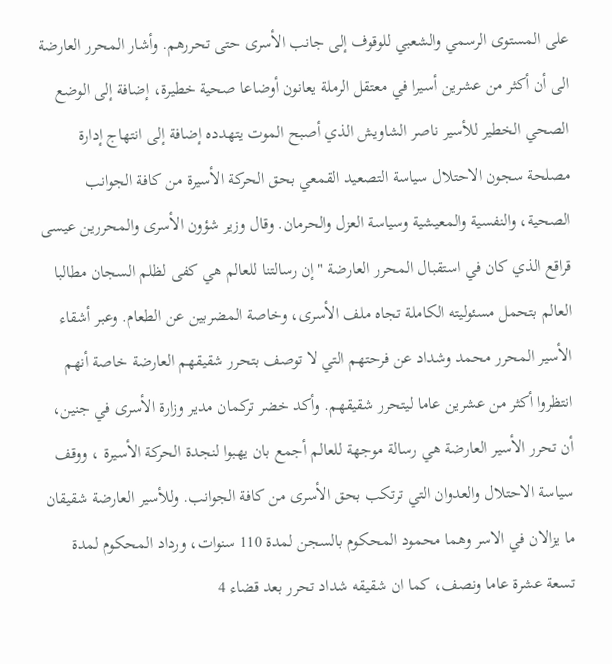على المستوى الرسمي والشعبي للوقوف إلى جانب الأسرى حتى تحررهم. وأشار المحرر العارضة الى أن أكثر من عشرين أسيرا في معتقل الرملة يعانون أوضاعا صحية خطيرة، إضافة إلى الوضع الصحي الخطير للأسير ناصر الشاويش الذي أصبح الموت يتهدده إضافة إلى انتهاج إدارة مصلحة سجون الاحتلال سياسة التصعيد القمعي بحق الحركة الأسيرة من كافة الجوانب الصحية، والنفسية والمعيشية وسياسة العزل والحرمان. وقال وزير شؤون الأسرى والمحررين عيسى قراقع الذي كان في استقبال المحرر العارضة "إن رسالتنا للعالم هي كفى لظلم السجان مطالبا العالم بتحمل مسئوليته الكاملة تجاه ملف الأسرى، وخاصة المضربين عن الطعام. وعبر أشقاء الأسير المحرر محمد وشداد عن فرحتهم التي لا توصف بتحرر شقيقهم العارضة خاصة أنهم انتظروا أكثر من عشرين عاما ليتحرر شقيقهم. وأكد خضر تركمان مدير وزارة الأسرى في جنين، أن تحرر الأسير العارضة هي رسالة موجهة للعالم أجمع بان يهبوا لنجدة الحركة الأسيرة ، ووقف سياسة الاحتلال والعدوان التي ترتكب بحق الأسرى من كافة الجوانب. وللأسير العارضة شقيقان ما يزالان في الاسر وهما محمود المحكوم بالسجن لمدة 110 سنوات، ورداد المحكوم لمدة تسعة عشرة عاما ونصف، كما ان شقيقه شداد تحرر بعد قضاء 4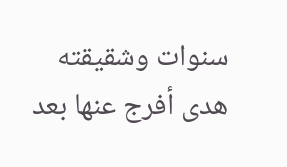سنوات وشقيقته هدى أفرج عنها بعد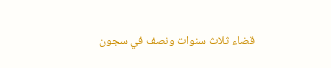قضاء ثلاث سنوات ونصف في سجون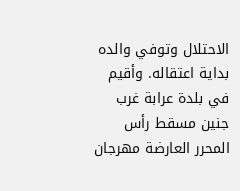الاحتلال وتوفي والده بداية اعتقاله. وأقيم في بلدة عرابة غرب جنين مسقط رأس المحرر العارضة مهرجان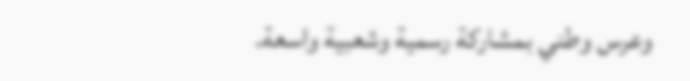وعرس وطني بمشاركة رسمية وشعبية واسعة.